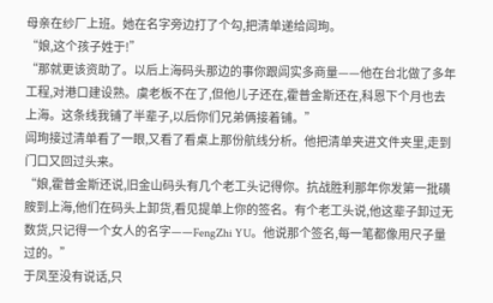母亲在纱厂上班。她在名字旁边打了个勾,把清单递给闾珣。
“娘,这个孩子姓于!”
“那就更该资助了。以后上海码头那边的事你跟闾实多商量——他在台北做了多年工程,对港口建设熟。虞老板不在了,但他儿子还在,霍普金斯还在,科恩下个月也去上海。这条线我铺了半辈子,以后你们兄弟俩接着铺。”
闾珣接过清单看了一眼,又看了看桌上那份航线分析。他把清单夹进文件夹里,走到门口又回过头来。
“娘,霍普金斯还说,旧金山码头有几个老工头记得你。抗战胜利那年你发第一批磺胺到上海,他们在码头上卸货,看见提单上你的签名。有个老工头说,他这辈子卸过无数货,只记得一个女人的名字——FengZhi YU。他说那个签名,每一笔都像用尺子量过的。”
于凤至没有说话,只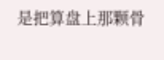是把算盘上那颗骨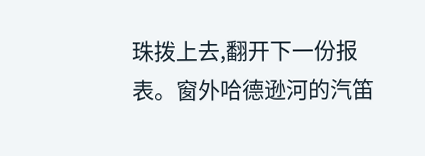珠拨上去,翻开下一份报表。窗外哈德逊河的汽笛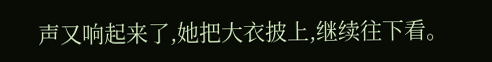声又响起来了,她把大衣披上,继续往下看。